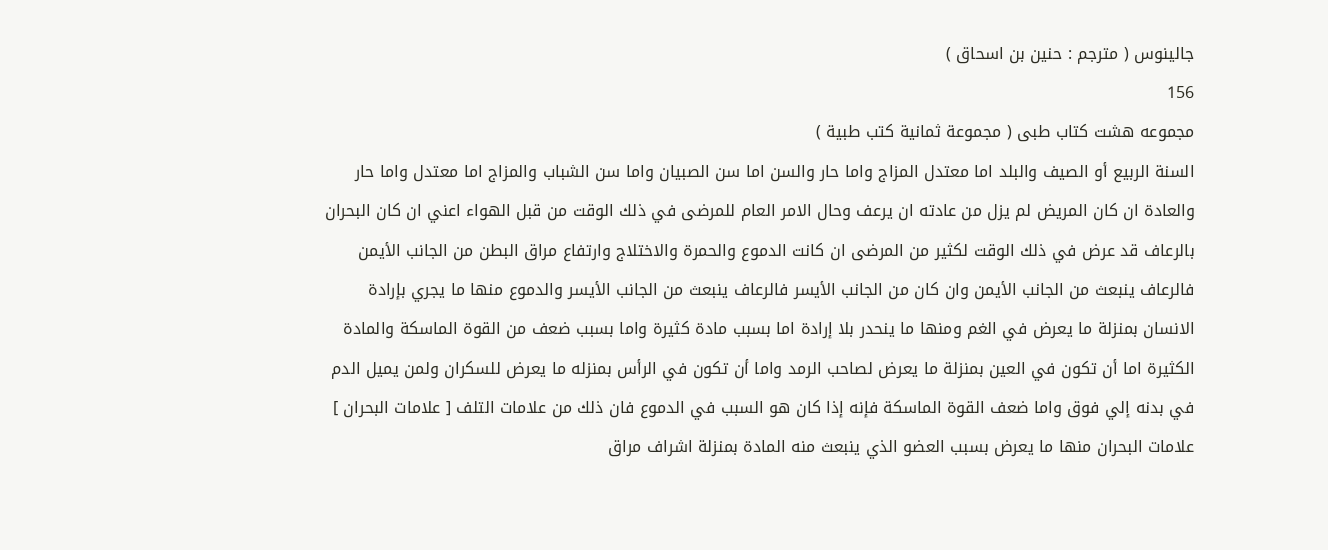جالينوس ( مترجم : حنين بن اسحاق )
156
مجموعه هشت كتاب طبى ( مجموعة ثمانية كتب طبية )
السنة الربيع أو الصيف والبلد اما معتدل المزاج واما حار والسن اما سن الصبيان واما سن الشباب والمزاج اما معتدل واما حار والعادة ان كان المريض لم يزل من عادته ان يرعف وحال الامر العام للمرضى في ذلك الوقت من قبل الهواء اعني ان كان البحران بالرعاف قد عرض في ذلك الوقت لكثير من المرضى ان كانت الدموع والحمرة والاختلاج وارتفاع مراق البطن من الجانب الأيمن فالرعاف ينبعث من الجانب الأيمن وان كان من الجانب الأيسر فالرعاف ينبعث من الجانب الأيسر والدموع منها ما يجري بإرادة الانسان بمنزلة ما يعرض في الغم ومنها ما ينحدر بلا إرادة اما بسبب مادة كثيرة واما بسبب ضعف من القوة الماسكة والمادة الكثيرة اما أن تكون في العين بمنزلة ما يعرض لصاحب الرمد واما أن تكون في الرأس بمنزله ما يعرض للسكران ولمن يميل الدم في بدنه إلي فوق واما ضعف القوة الماسكة فإنه إذا كان هو السبب في الدموع فان ذلك من علامات التلف [ علامات البحران ] علامات البحران منها ما يعرض بسبب العضو الذي ينبعث منه المادة بمنزلة اشراف مراق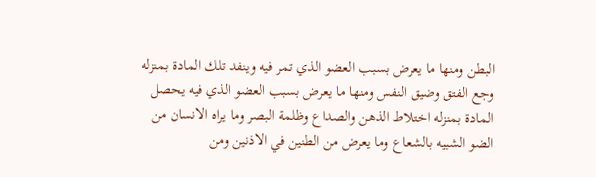البطن ومنها ما يعرض بسبب العضو الذي تمر فيه وينفد تلك المادة بمنزله وجع الفتق وضيق النفس ومنها ما يعرض بسبب العضو الذي فيه يحصل المادة بمنزله اختلاط الذهن والصداع وظلمة البصر وما يراه الانسان من الضو الشبيه بالشعاع وما يعرض من الطنين في الاذنين ومن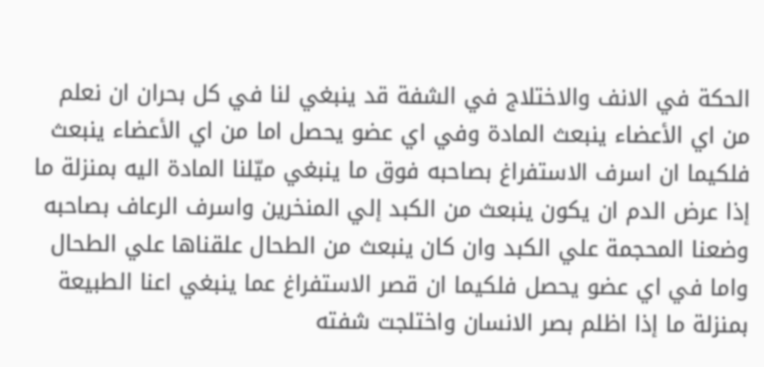الحكة في الانف والاختلاج في الشفة قد ينبغي لنا في كل بحران ان نعلم من اي الأعضاء ينبعث المادة وفي اي عضو يحصل اما من اي الأعضاء ينبعث فلكيما ان اسرف الاستفراغ بصاحبه فوق ما ينبغي ميّلنا المادة اليه بمنزلة ما إذا عرض الدم ان يكون ينبعث من الكبد إلي المنخرين واسرف الرعاف بصاحبه وضعنا المحجمة علي الكبد وان كان ينبعث من الطحال علقناها علي الطحال واما في اي عضو يحصل فلكيما ان قصر الاستفراغ عما ينبغي اعنا الطبيعة بمنزلة ما إذا اظلم بصر الانسان واختلجت شفته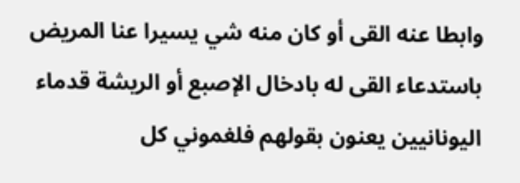وابطا عنه القى أو كان منه شي يسيرا عنا المريض باستدعاء القى له بادخال الإصبع أو الريشة قدماء اليونانيين يعنون بقولهم فلغموني كل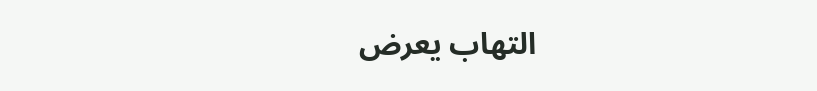التهاب يعرض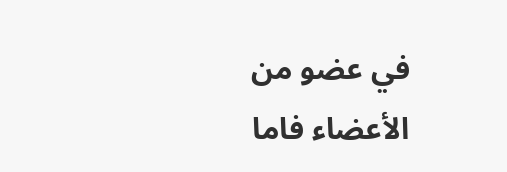في عضو من الأعضاء فاما